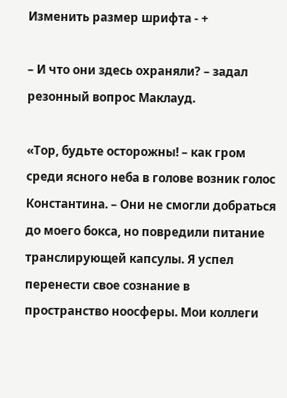Изменить размер шрифта - +

– И что они здесь охраняли? – задал резонный вопрос Маклауд.

«Тор, будьте осторожны! – как гром среди ясного неба в голове возник голос Константина. – Они не смогли добраться до моего бокса, но повредили питание транслирующей капсулы. Я успел перенести свое сознание в пространство ноосферы. Мои коллеги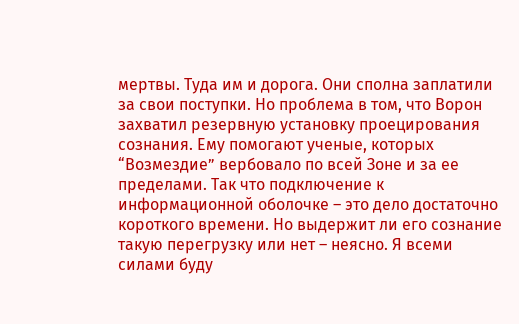мертвы. Туда им и дорога. Они сполна заплатили за свои поступки. Но проблема в том, что Ворон захватил резервную установку проецирования сознания. Ему помогают ученые, которых “Возмездие” вербовало по всей Зоне и за ее пределами. Так что подключение к информационной оболочке – это дело достаточно короткого времени. Но выдержит ли его сознание такую перегрузку или нет – неясно. Я всеми силами буду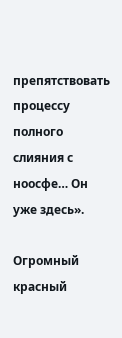препятствовать процессу полного слияния с ноосфе… Он уже здесь».

Огромный красный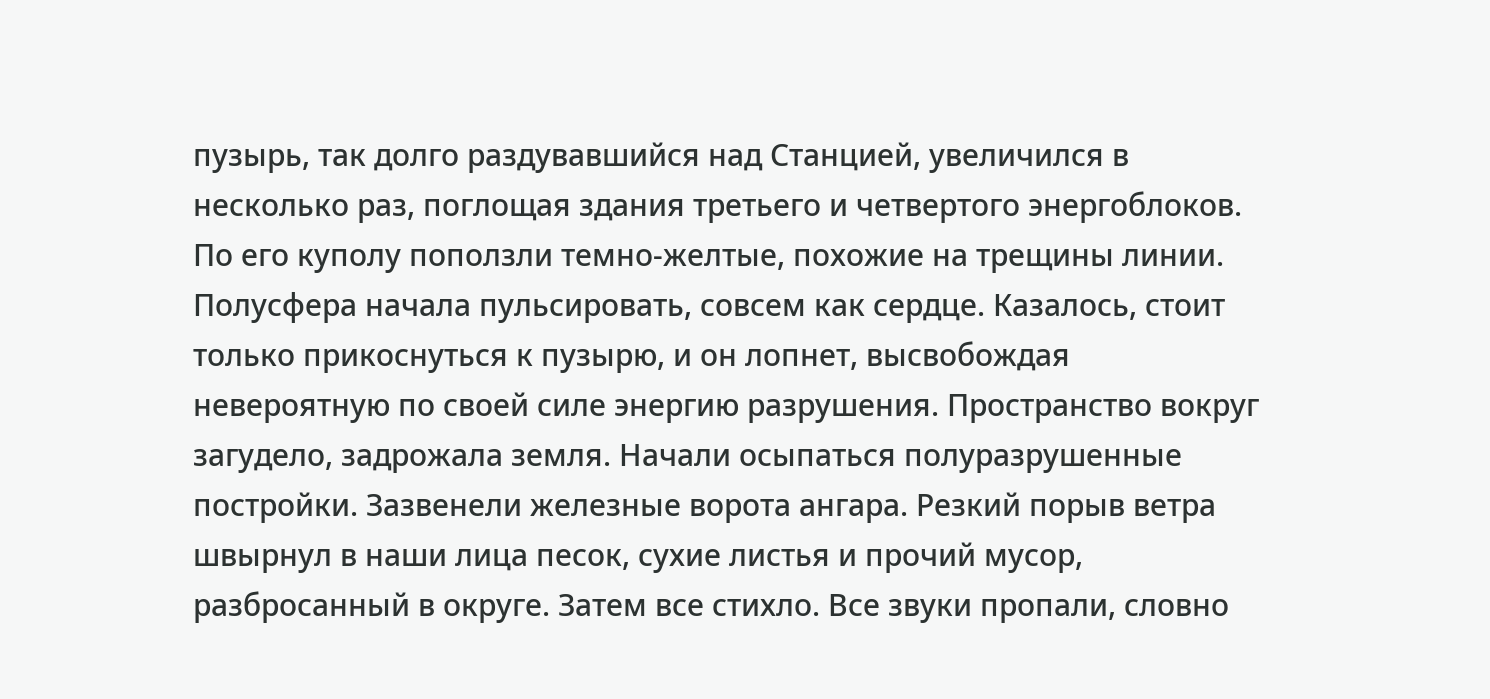пузырь, так долго раздувавшийся над Станцией, увеличился в несколько раз, поглощая здания третьего и четвертого энергоблоков. По его куполу поползли темно-желтые, похожие на трещины линии. Полусфера начала пульсировать, совсем как сердце. Казалось, стоит только прикоснуться к пузырю, и он лопнет, высвобождая невероятную по своей силе энергию разрушения. Пространство вокруг загудело, задрожала земля. Начали осыпаться полуразрушенные постройки. Зазвенели железные ворота ангара. Резкий порыв ветра швырнул в наши лица песок, сухие листья и прочий мусор, разбросанный в округе. Затем все стихло. Все звуки пропали, словно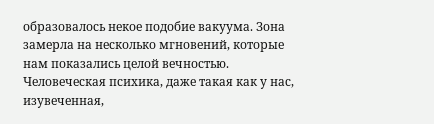образовалось некое подобие вакуума. Зона замерла на несколько мгновений, которые нам показались целой вечностью. Человеческая психика, даже такая как у нас, изувеченная,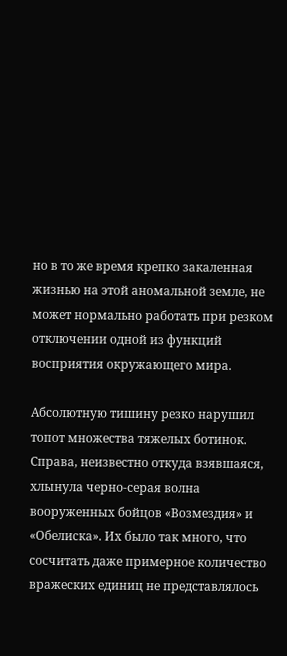но в то же время крепко закаленная жизнью на этой аномальной земле, не может нормально работать при резком отключении одной из функций восприятия окружающего мира.

Абсолютную тишину резко нарушил топот множества тяжелых ботинок. Справа, неизвестно откуда взявшаяся, хлынула черно-серая волна вооруженных бойцов «Возмездия» и «Обелиска». Их было так много, что сосчитать даже примерное количество вражеских единиц не представлялось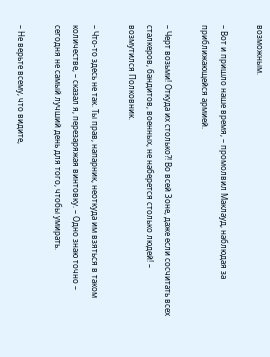возможным.

– Вот и пришло наше время, – промолвил Маклауд, наблюдая за приближающейся армией.

– Черт возьми! Откуда их столько?! Во всей Зоне, даже если сосчитать всех сталкеров, бандитов, военных, не наберется столько людей! – возмутился Полковник.

– Что-то здесь не так. Ты прав, напарник, неоткуда им взяться в таком количестве, – сказал я, перезаряжая винтовку. – Одно знаю точно – сегодня не самый лучший день для того, чтобы умирать.

– Не верьте всему, что видите,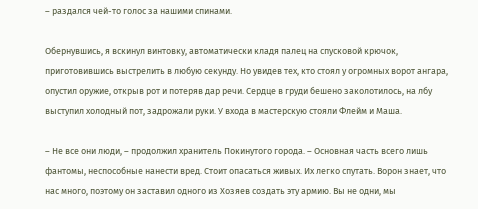– раздался чей-то голос за нашими спинами.

Обернувшись, я вскинул винтовку, автоматически кладя палец на спусковой крючок, приготовившись выстрелить в любую секунду. Но увидев тех, кто стоял у огромных ворот ангара, опустил оружие, открыв рот и потеряв дар речи. Сердце в груди бешено заколотилось, на лбу выступил холодный пот, задрожали руки. У входа в мастерскую стояли Флейм и Маша.

– Не все они люди, – продолжил хранитель Покинутого города. – Основная часть всего лишь фантомы, неспособные нанести вред. Стоит опасаться живых. Их легко спутать. Ворон знает, что нас много, поэтому он заставил одного из Хозяев создать эту армию. Вы не одни, мы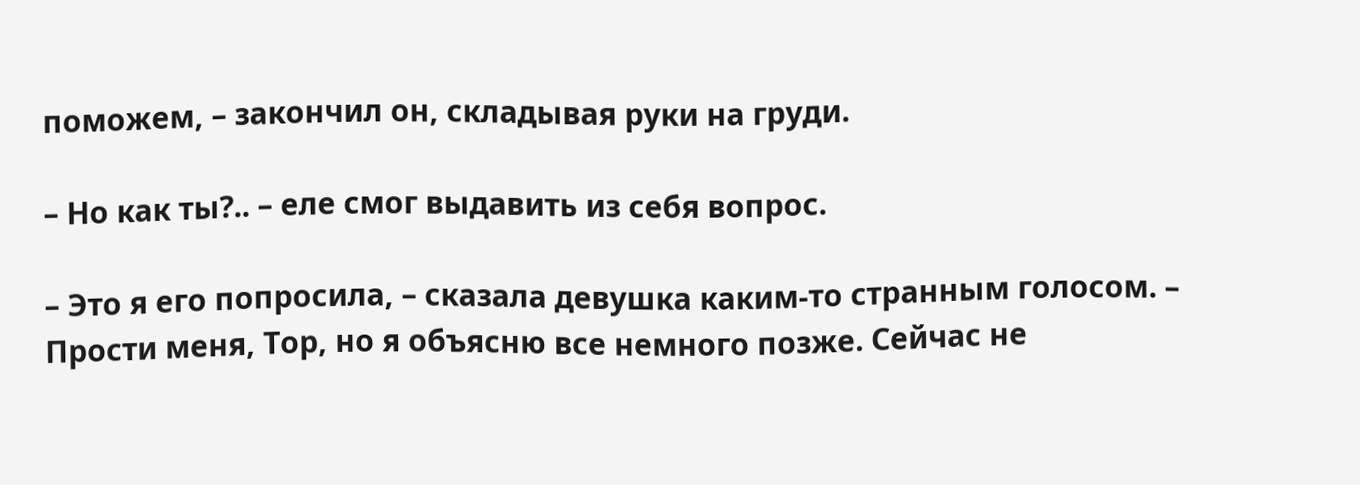поможем, – закончил он, складывая руки на груди.

– Но как ты?.. – еле смог выдавить из себя вопрос.

– Это я его попросила, – сказала девушка каким-то странным голосом. – Прости меня, Тор, но я объясню все немного позже. Сейчас не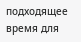подходящее время для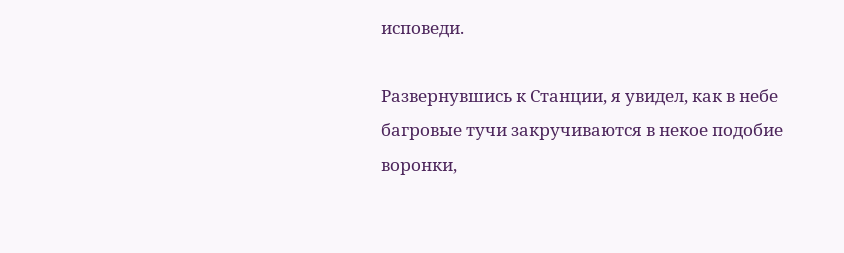исповеди.

Развернувшись к Станции, я увидел, как в небе багровые тучи закручиваются в некое подобие воронки,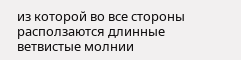из которой во все стороны расползаются длинные ветвистые молнии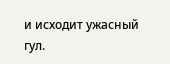и исходит ужасный гул.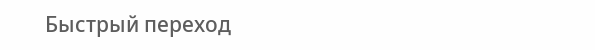Быстрый переход